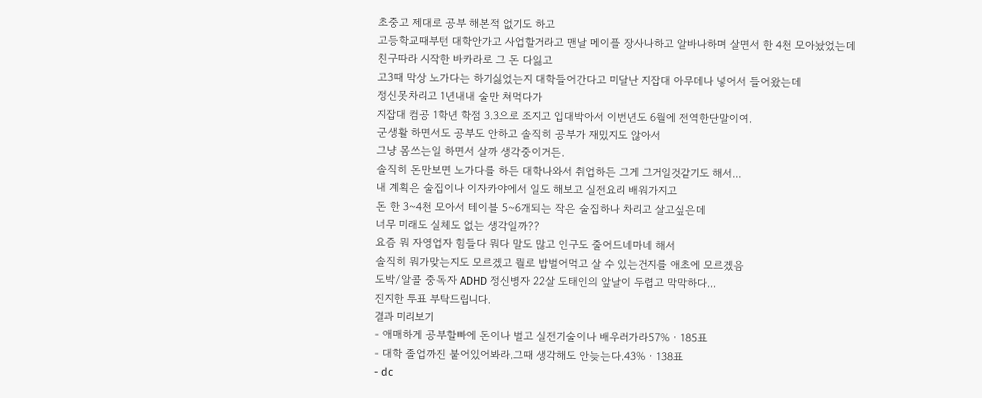초중고 제대로 공부 해본적 없기도 하고
고등학교때부턴 대학안가고 사업할거라고 맨날 메이플 장사나하고 알바나하며 살면서 한 4천 모아놨었는데
친구따라 시작한 바카라로 그 돈 다잃고
고3때 막상 노가다는 하기싫었는지 대학들어간다고 미달난 지잡대 아무데나 넣어서 들어왔는데
정신못차리고 1년내내 술만 쳐먹다가
지잡대 컴공 1학년 학점 3.3으로 조지고 입대박아서 이번년도 6월에 전역한단말이여.
군생활 하면서도 공부도 안하고 솔직히 공부가 재밌지도 않아서
그냥 몸쓰는일 하면서 살까 생각중이거든.
솔직히 돈만보면 노가다를 하든 대학나와서 취업하든 그게 그거일것같기도 해서...
내 계획은 술집이나 이자카야에서 일도 해보고 실전요리 배워가지고
돈 한 3~4천 모아서 테이블 5~6개되는 작은 술집하나 차리고 살고싶은데
너무 미래도 실체도 없는 생각일까??
요즘 뭐 자영업자 힘들다 뭐다 말도 많고 인구도 줄어드네마네 해서
솔직히 뭐가맞는지도 모르겠고 뭘로 밥벌어먹고 살 수 있는건지를 애초에 모르겠음
도박/알콜 중독자 ADHD 정신병자 22살 도태인의 앞날이 두렵고 막막하다...
진지한 투표 부탁드립니다.
결과 미리보기
- 애매하게 공부할빠에 돈이나 벌고 실전기술이나 배우러가라57% · 185표
- 대학 졸업까진 붙어있어봐라.그때 생각해도 안늦는다.43% · 138표
- dc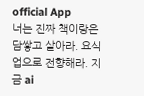official App
너는 진짜 책이랑은 담쌓고 살아라. 요식업으로 전향해라. 지금 ai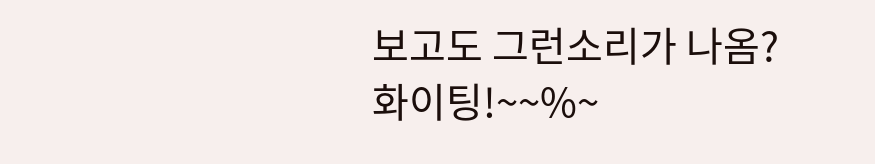보고도 그런소리가 나옴?
화이팅!~~%~